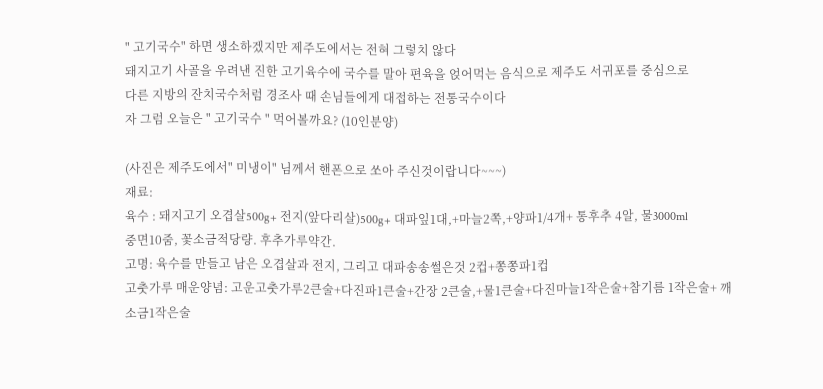" 고기국수" 하면 생소하겠지만 제주도에서는 전혀 그렇치 않다
돼지고기 사골을 우려낸 진한 고기육수에 국수를 말아 편육을 얹어먹는 음식으로 제주도 서귀포를 중심으로
다른 지방의 잔치국수처럼 경조사 때 손님들에게 대접하는 전통국수이다
자 그럼 오늘은 " 고기국수 " 먹어볼까요? (10인분양)

(사진은 제주도에서" 미냉이" 님께서 핸폰으로 쏘아 주신것이랍니다~~~)
재료:
육수 : 돼지고기 오겹살500g+ 전지(앞다리살)500g+ 대파잎1대,+마늘2쪽,+양파1/4개+ 통후추 4알, 물3000ml
중면10줌, 꽃소금적당량. 후추가루약간.
고명: 육수를 만들고 남은 오겹살과 전지, 그리고 대파송송썰은것 2컵+쫑쫑파1컵
고춧가루 매운양념: 고운고춧가루2큰술+다진파1큰술+간장 2큰술,+물1큰술+다진마늘1작은술+참기름 1작은술+ 깨소금1작은술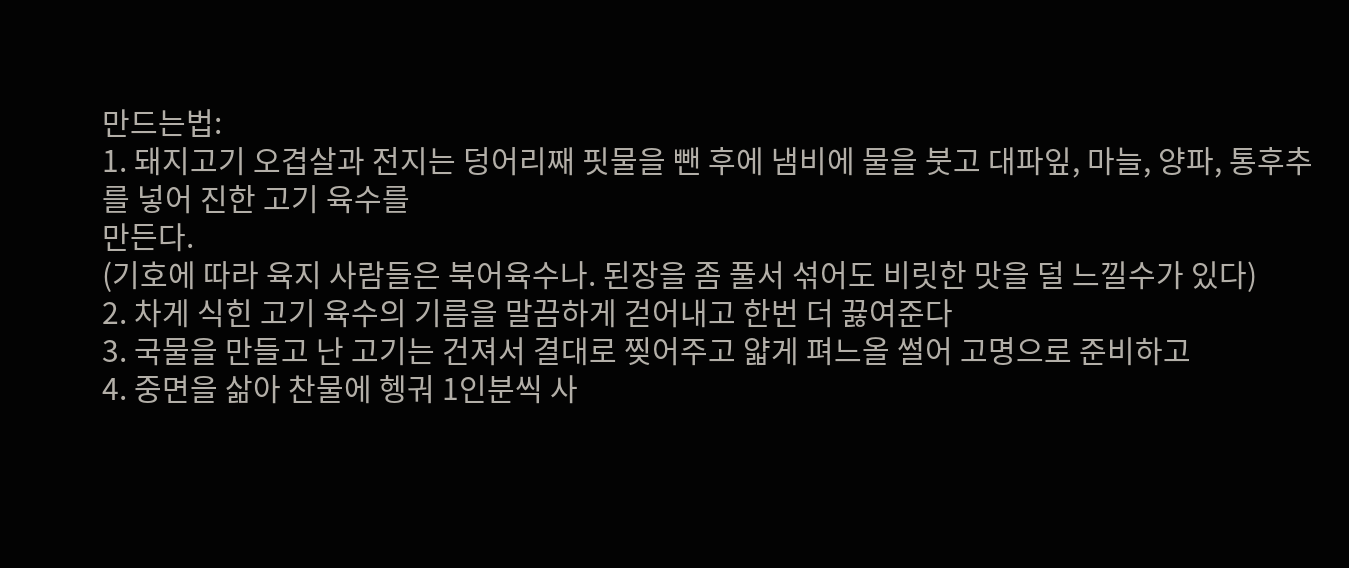만드는법:
1. 돼지고기 오겹살과 전지는 덩어리째 핏물을 뺀 후에 냄비에 물을 붓고 대파잎, 마늘, 양파, 통후추를 넣어 진한 고기 육수를
만든다.
(기호에 따라 육지 사람들은 북어육수나. 된장을 좀 풀서 섞어도 비릿한 맛을 덜 느낄수가 있다)
2. 차게 식힌 고기 육수의 기름을 말끔하게 걷어내고 한번 더 끓여준다
3. 국물을 만들고 난 고기는 건져서 결대로 찢어주고 얇게 펴느올 썰어 고명으로 준비하고
4. 중면을 삶아 찬물에 헹궈 1인분씩 사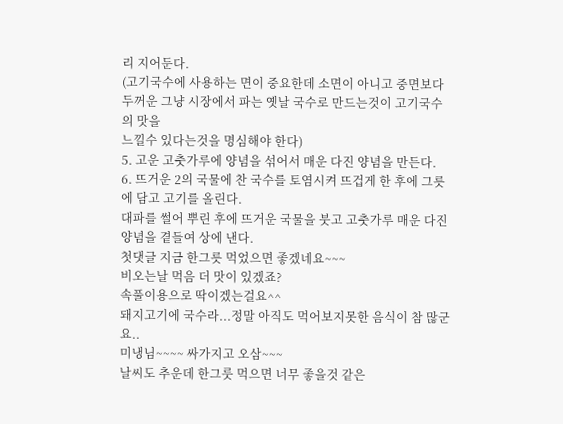리 지어둔다.
(고기국수에 사용하는 면이 중요한데 소면이 아니고 중면보다 두꺼운 그냥 시장에서 파는 옛날 국수로 만드는것이 고기국수의 맛을
느낄수 있다는것을 명심해야 한다)
5. 고운 고춧가루에 양념을 섞어서 매운 다진 양념을 만든다.
6. 뜨거운 2의 국물에 찬 국수를 토염시켜 뜨겁게 한 후에 그릇에 담고 고기를 올린다.
대파를 썰어 뿌린 후에 뜨거운 국물을 붓고 고춧가루 매운 다진 양념을 곁들여 상에 낸다.
첫댓글 지금 한그릇 먹었으면 좋겠네요~~~
비오는날 먹음 더 맛이 있겠죠?
속풀이용으로 딱이겠는걸요^^
돼지고기에 국수라...정말 아직도 먹어보지못한 음식이 참 많군요..
미냉님~~~~ 싸가지고 오삼~~~
날씨도 추운데 한그룻 먹으면 너무 좋을것 같은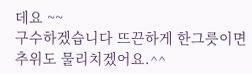데요 ~~
구수하겠습니다 뜨끈하게 한그릇이면 추위도 물리치겠어요.^^